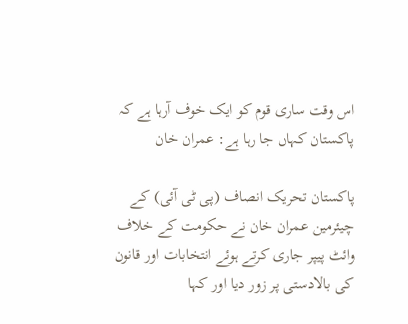اس وقت ساری قوم کو ایک خوف آرہا ہے کہ پاکستان کہاں جا رہا ہے: عمران خان

پاکستان تحریک انصاف (پی ٹی آئی) کے چیئرمین عمران خان نے حکومت کے خلاف وائٹ پیپر جاری کرتے ہوئے انتخابات اور قانون کی بالادستی پر زور دیا اور کہا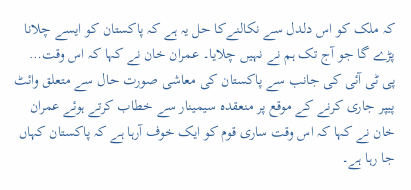کہ ملک کو اس دلدل سے نکالنےکا حل یہ ہے کہ پاکستان کو ایسے چلانا پڑے گا جو آج تک ہم نے نہیں چلایا۔ عمران خان نے کہا کہ اس وقت…
پی ٹی آئی کی جانب سے پاکستان کی معاشی صورت حال سے متعلق وائٹ پیپر جاری کرنے کے موقع پر منعقدہ سیمینار سے خطاب کرتے ہوئے عمران خان نے کہا کہ اس وقت ساری قوم کو ایک خوف آرہا ہے کہ پاکستان کہاں جا رہا ہے۔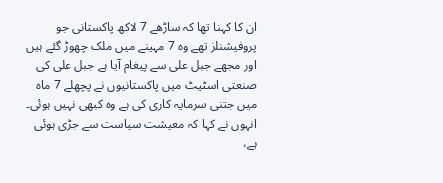ان کا کہنا تھا کہ ساڑھے 7 لاکھ پاکستانی جو پروفیشنلز تھے وہ 7 مہینے میں ملک چھوڑ گئے ہیں اور مجھے جبل علی سے پیغام آیا ہے جبل علی کی صنعتی اسٹیٹ میں پاکستانیوں نے پچھلے 7 ماہ میں جتنی سرمایہ کاری کی ہے وہ کبھی نہیں ہوئی۔
انہوں نے کہا کہ معیشت سیاست سے جڑی ہوئی ہے،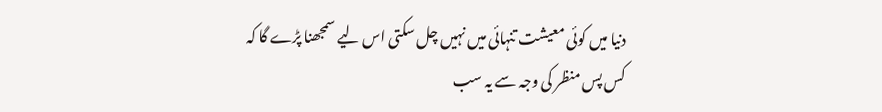دنیا میں کوئی معیشت تنہائی میں نہیں چل سکتی اس لیے سمجھنا پڑے گا کہ کس پس منظر کی وجہ سے یہ سب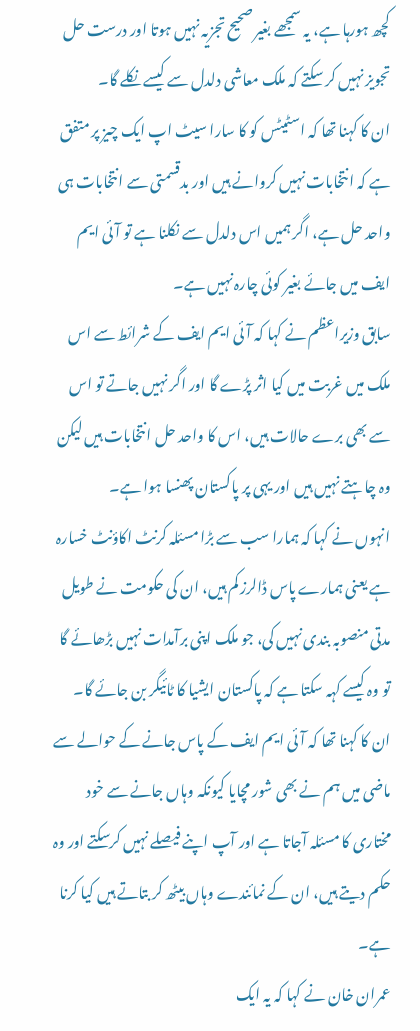کچھ ہورہا ہے، یہ سمجھے بغیر صحیح تجزیہ نہیں ہوتا اور درست حل تجویز نہیں کر سکتے کہ ملک معاشی دلدل سے کیسے نکلے گا۔
ان کا کہنا تھا کہ اسٹیٹس کو کا سارا سیٹ اپ ایک چیز پر متفق ہے کہ انتخابات نہیں کروانے ہیں اور بدقسمتی سے انتخابات ہی واحد حل ہے، اگر ہمیں اس دلدل سے نکلنا ہے تو آئی ایم ایف میں جائے بغیر کوئی چارہ نہیں ہے۔
سابق وزیراعظم نے کہا کہ آئی ایم ایف کے شرائط سے اس ملک میں غربت میں کیا اثر پڑے گا اور اگر نہیں جاتے تو اس سے بھی برے حالات ہیں، اس کا واحد حل انتخابات ہیں لیکن وہ چاہتے نہیں ہیں اور یہی پر پاکستان پھنسا ہوا ہے۔
انہوں نے کہا کہ ہمارا سب سے بڑا مسئلہ کرنٹ اکاؤنٹ خسارہ ہے یعنی ہمارے پاس ڈالرز کم ہیں، ان کی حکومت نے طویل مدتی منصوبہ بندی نہیں کی، جو ملک اپنی برآمدات نہیں بڑھائے گا تو وہ کیسے کہہ سکتا ہے کہ پاکستان ایشیا کا ٹائیگر بن جائے گا۔
ان کا کہنا تھا کہ آئی ایم ایف کے پاس جانے کے حوالے سے ماضی میں ہم نے بھی شور مچایا کیونکہ وہاں جانے سے خود مختاری کا مسئلہ آجاتا ہے اور آپ اپنے فیصلے نہیں کرسکتے اور وہ حکم دیتے ہیں، ان کے نمائندے وہاں بیٹھ کر بتاتے ہیں کیا کرنا ہے۔
عمران خان نے کہا کہ یہ ایک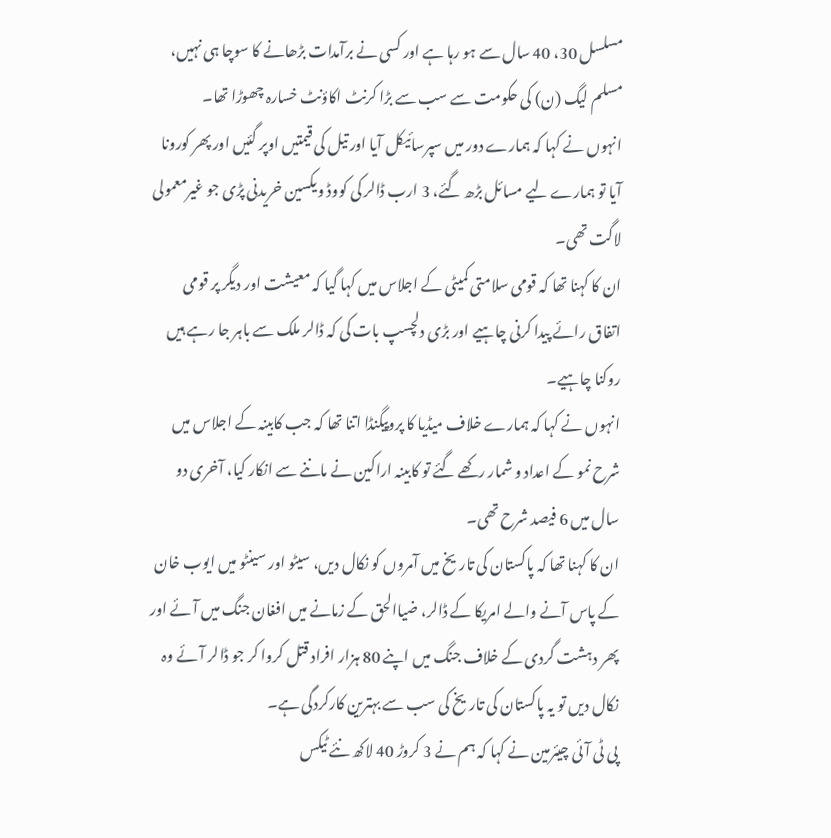مسلسل 30، 40 سال سے ہو رہا ہے اور کسی نے برآمدات بڑھانے کا سوچا ہی نہیں، مسلم لیگ (ن) کی حکومت سے سب سے بڑا کرنٹ اکاؤنٹ خسارہ چھوڑا تھا۔
انہوں نے کہا کہ ہمارے دور میں سپرسائیکل آیا اور تیل کی قیمتیں اوپر گئیں اور پھر کورونا آیا تو ہمارے لیے مسائل بڑھ گئے، 3 ارب ڈالر کی کووڈ ویکسین خریدنی پڑی جو غیرمعمولی لاگت تھی۔
ان کا کہنا تھا کہ قومی سلامتی کمیٹی کے اجلاس میں کہا گیا کہ معیشت اور دیگر پر قومی اتفاق رائے پیدا کرنی چاہیے اور بڑی دلچسپ بات کی کہ ڈالر ملک سے باہر جا رہے ہیں روکنا چاہیے۔
انہوں نے کہا کہ ہمارے خلاف میڈیا کا پروپیگنڈا اتنا تھا کہ جب کابینہ کے اجلاس میں شرح نمو کے اعداد و شمار رکھے گئے تو کابینہ اراکین نے ماننے سے انکار کیا، آخری دو سال میں 6 فیصد شرح تھی۔
ان کا کہنا تھا کہ پاکستان کی تاریخ میں آمروں کو نکال دیں، سیٹو اور سینٹو میں ایوب خان کے پاس آنے والے امریکا کے ڈالر، ضیاالحق کے زمانے میں افغان جنگ میں آئے اور پھر دہشت گردی کے خلاف جنگ میں اپنے 80 ہزار افراد قتل کروا کر جو ڈالر آئے وہ نکال دیں تو یہ پاکستان کی تاریخ کی سب سے بہترین کارکردگی ہے۔
پی ٹی آئی چیئرمین نے کہا کہ ہم نے 3 کروڑ 40 لاکھ نئے ٹیکس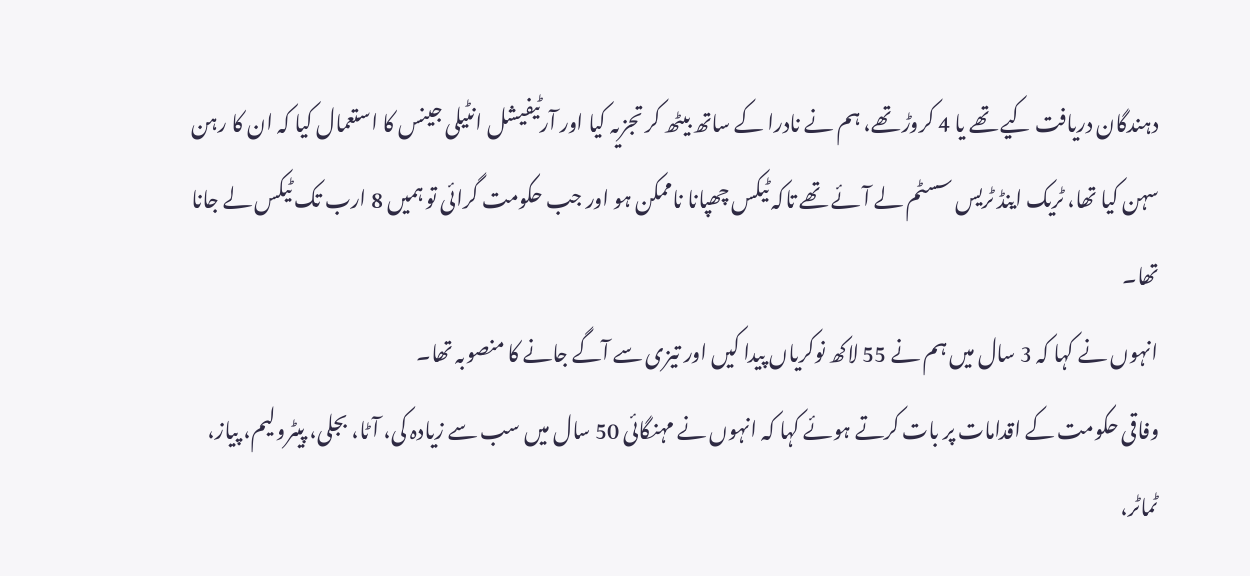دہندگان دریافت کیے تھے یا 4 کروڑ تھے، ہم نے نادرا کے ساتھ بیٹھ کر تجزیہ کیا اور آرٹیفیشل انٹیلی جینس کا استعمال کیا کہ ان کا رہن سہن کیا تھا، ٹریک اینڈ ٹریس سسٹم لے آئے تھے تاکہ ٹیکس چھپانا ناممکن ہو اور جب حکومت گرائی تو ہمیں 8 ارب تک ٹیکس لے جانا تھا۔
انہوں نے کہا کہ 3 سال میں ہم نے 55 لاکھ نوکریاں پیدا کیں اور تیزی سے آگے جانے کا منصوبہ تھا۔
وفاقی حکومت کے اقدامات پر بات کرتے ہوئے کہا کہ انہوں نے مہنگائی 50 سال میں سب سے زیادہ کی، آٹا، بجلی، پیٹرولیم، پیاز، ٹماٹر،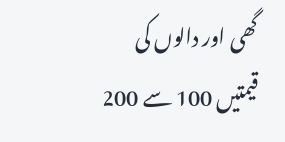گھی اور دالوں کی قیمتیں 100 سے 200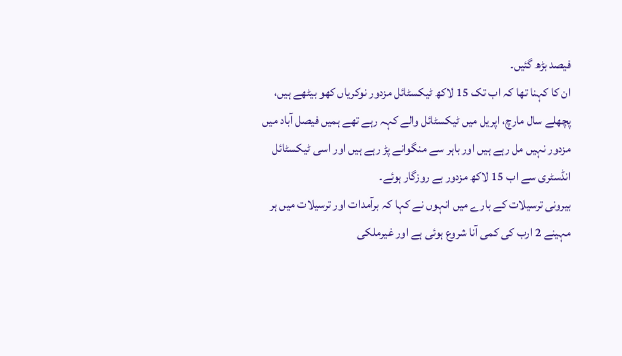فیصد بڑھ گئیں۔
ان کا کہنا تھا کہ اب تک 15 لاکھ ٹیکسٹائل مزدور نوکریاں کھو بیٹھے ہیں، پچھلے سال مارچ، اپریل میں ٹیکسٹائل والے کہہ رہے تھے ہمیں فیصل آباد میں مزدور نہیں مل رہے ہیں اور باہر سے منگوانے پڑ رہے ہیں اور اسی ٹیکسٹائل انڈسٹری سے اب 15 لاکھ مزدور بے روزگار ہوئے۔
بیرونی ترسیلات کے بارے میں انہوں نے کہا کہ برآمدات اور ترسیلات میں ہر مہینے 2 ارب کی کمی آنا شروع ہوئی ہے اور غیرملکی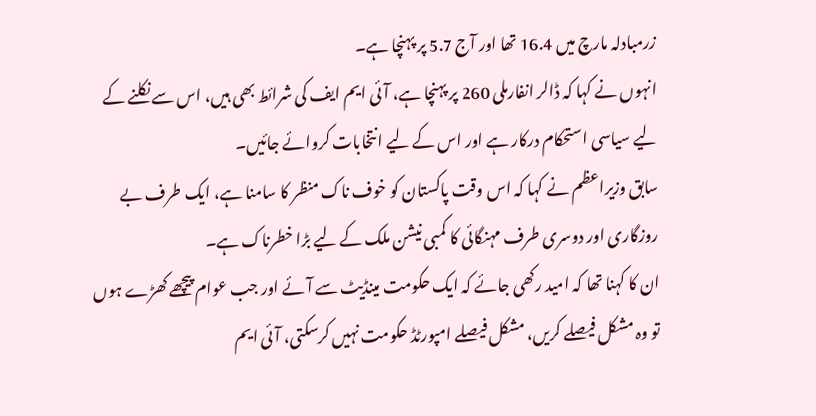زرمبادلہ مارچ میں 16.4 تھا اور آج 5.7 پر پہنچا ہے۔
انہوں نے کہا کہ ڈالر انفارملی 260 پر پہنچا ہے، آئی ایم ایف کی شرائط بھی ہیں، اس سے نکلنے کے لیے سیاسی استحکام درکار ہے اور اس کے لیے انتخابات کروائے جائیں۔
سابق وزیراعظم نے کہا کہ اس وقت پاکستان کو خوف ناک منظر کا سامنا ہے، ایک طرف بے روزگاری اور دوسری طرف مہنگائی کا کمبی نیشن ملک کے لیے بڑا خطرناک ہے۔
ان کا کہنا تھا کہ امید رکھی جائے کہ ایک حکومت مینڈیٹ سے آئے اور جب عوام پیچھے کھڑے ہوں تو وہ مشکل فیصلے کریں، مشکل فیصلے امپورٹڈ حکومت نہیں کرسکتی، آئی ایم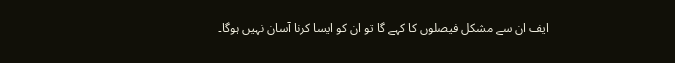ایف ان سے مشکل فیصلوں کا کہے گا تو ان کو ایسا کرنا آسان نہیں ہوگا۔